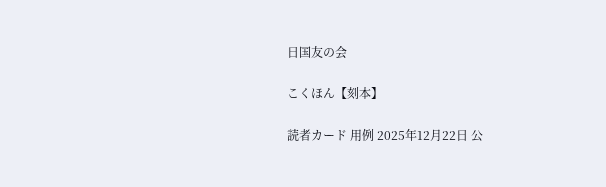日国友の会

こくほん【刻本】

読者カード 用例 2025年12月22日 公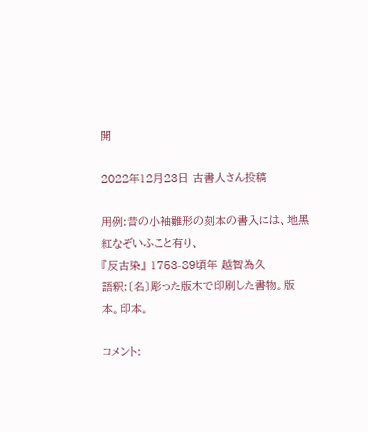開

2022年12月23日 古書人さん投稿

用例:昔の小袖雛形の刻本の書入には、地黑紅なぞいふこと有り、
『反古染』 1753-89頃年 越智為久
語釈:〔名〕彫った版木で印刷した書物。版本。印本。

コメント: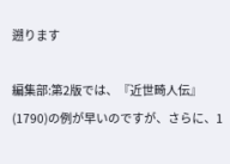遡ります

編集部:第2版では、『近世畸人伝』(1790)の例が早いのですが、さらに、1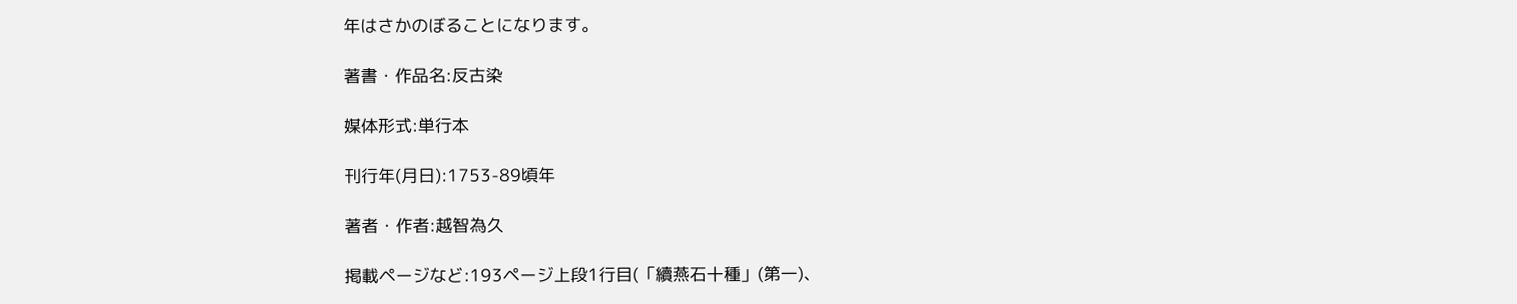年はさかのぼることになります。

著書・作品名:反古染

媒体形式:単行本

刊行年(月日):1753-89頃年

著者・作者:越智為久

掲載ページなど:193ページ上段1行目(「續燕石十種」(第一)、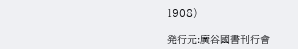1908)

発行元:廣谷國書刊行會